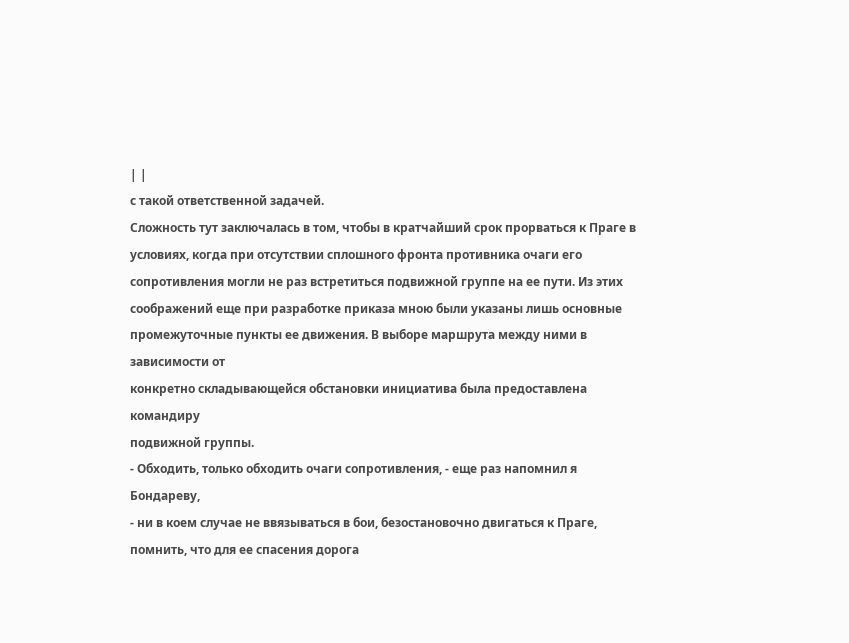| |
с такой ответственной задачей.
Сложность тут заключалась в том, чтобы в кратчайший срок прорваться к Праге в
условиях, когда при отсутствии сплошного фронта противника очаги его
сопротивления могли не раз встретиться подвижной группе на ее пути. Из этих
соображений еще при разработке приказа мною были указаны лишь основные
промежуточные пункты ее движения. В выборе маршрута между ними в зависимости от
конкретно складывающейся обстановки инициатива была предоставлена командиру
подвижной группы.
- Обходить, только обходить очаги сопротивления, - еще раз напомнил я Бондареву,
- ни в коем случае не ввязываться в бои, безостановочно двигаться к Праге,
помнить, что для ее спасения дорога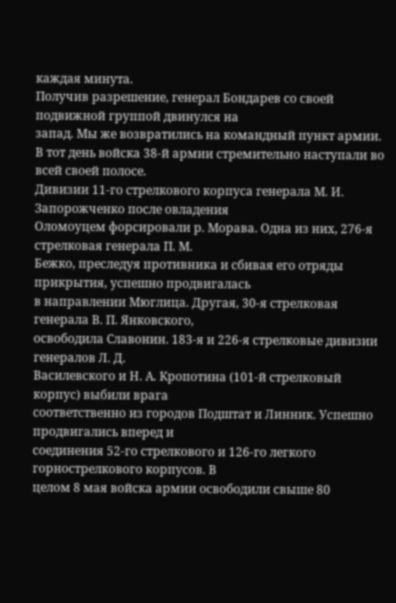каждая минута.
Получив разрешение, генерал Бондарев со своей подвижной группой двинулся на
запад. Мы же возвратились на командный пункт армии.
В тот день войска 38-й армии стремительно наступали во всей своей полосе.
Дивизии 11-го стрелкового корпуса генерала М. И. Запорожченко после овладения
Оломоуцем форсировали р. Морава. Одна из них, 276-я стрелковая генерала П. М.
Бежко, преследуя противника и сбивая его отряды прикрытия, успешно продвигалась
в направлении Мюглица. Другая, 30-я стрелковая генерала В. П. Янковского,
освободила Славонин. 183-я и 226-я стрелковые дивизии генералов Л. Д.
Василевского и Н. А. Кропотина (101-й стрелковый корпус) выбили врага
соответственно из городов Подштат и Линник. Успешно продвигались вперед и
соединения 52-го стрелкового и 126-го легкого горнострелкового корпусов. В
целом 8 мая войска армии освободили свыше 80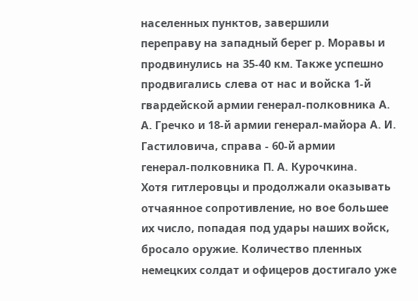населенных пунктов, завершили
переправу на западный берег р. Моравы и продвинулись на 35-40 км. Также успешно
продвигались слева от нас и войска 1-й гвардейской армии генерал-полковника А.
А. Гречко и 18-й армии генерал-майора А. И. Гастиловича, справа - 60-й армии
генерал-полковника П. А. Курочкина.
Хотя гитлеровцы и продолжали оказывать отчаянное сопротивление, но вое большее
их число, попадая под удары наших войск, бросало оружие. Количество пленных
немецких солдат и офицеров достигало уже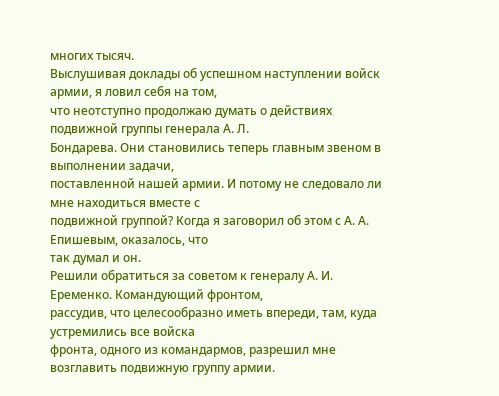многих тысяч.
Выслушивая доклады об успешном наступлении войск армии, я ловил себя на том,
что неотступно продолжаю думать о действиях подвижной группы генерала А. Л.
Бондарева. Они становились теперь главным звеном в выполнении задачи,
поставленной нашей армии. И потому не следовало ли мне находиться вместе с
подвижной группой? Когда я заговорил об этом с А. А. Епишевым, оказалось, что
так думал и он.
Решили обратиться за советом к генералу А. И. Еременко. Командующий фронтом,
рассудив, что целесообразно иметь впереди, там, куда устремились все войска
фронта, одного из командармов, разрешил мне возглавить подвижную группу армии.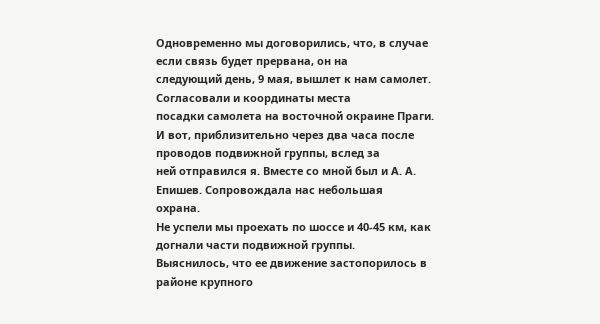Одновременно мы договорились, что, в случае если связь будет прервана, он на
следующий день, 9 мая, вышлет к нам самолет. Согласовали и координаты места
посадки самолета на восточной окраине Праги.
И вот, приблизительно через два часа после проводов подвижной группы, вслед за
ней отправился я. Вместе со мной был и А. А. Епишев. Сопровождала нас небольшая
охрана.
Не успели мы проехать по шоссе и 40-45 км, как догнали части подвижной группы.
Выяснилось, что ее движение застопорилось в районе крупного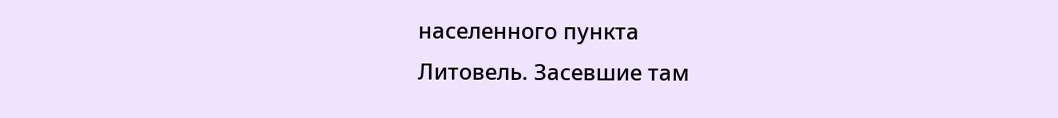населенного пункта
Литовель. Засевшие там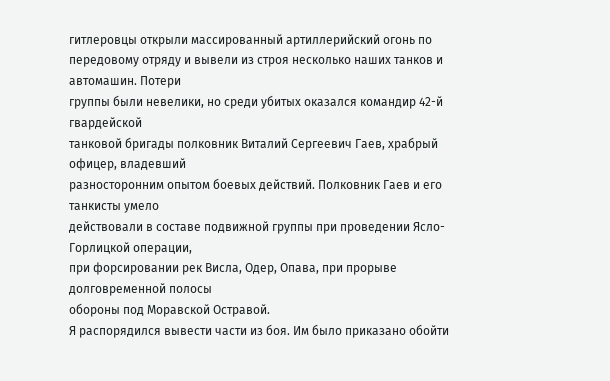гитлеровцы открыли массированный артиллерийский огонь по
передовому отряду и вывели из строя несколько наших танков и автомашин. Потери
группы были невелики, но среди убитых оказался командир 42-й гвардейской
танковой бригады полковник Виталий Сергеевич Гаев, храбрый офицер, владевший
разносторонним опытом боевых действий. Полковник Гаев и его танкисты умело
действовали в составе подвижной группы при проведении Ясло-Горлицкой операции,
при форсировании рек Висла, Одер, Опава, при прорыве долговременной полосы
обороны под Моравской Остравой.
Я распорядился вывести части из боя. Им было приказано обойти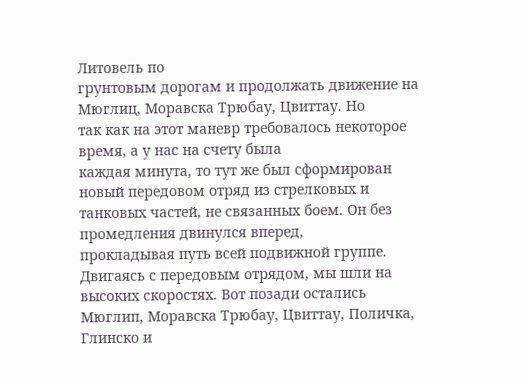Литовель по
грунтовым дорогам и продолжать движение на Мюглиц, Моравска Трюбау, Цвиттау. Но
так как на этот маневр требовалось некоторое время, а у нас на счету была
каждая минута, то тут же был сформирован новый передовом отряд из стрелковых и
танковых частей, не связанных боем. Он без промедления двинулся вперед,
прокладывая путь всей подвижной группе.
Двигаясь с передовым отрядом, мы шли на высоких скоростях. Вот позади остались
Мюглип, Моравска Трюбау, Цвиттау, Поличка, Глинско и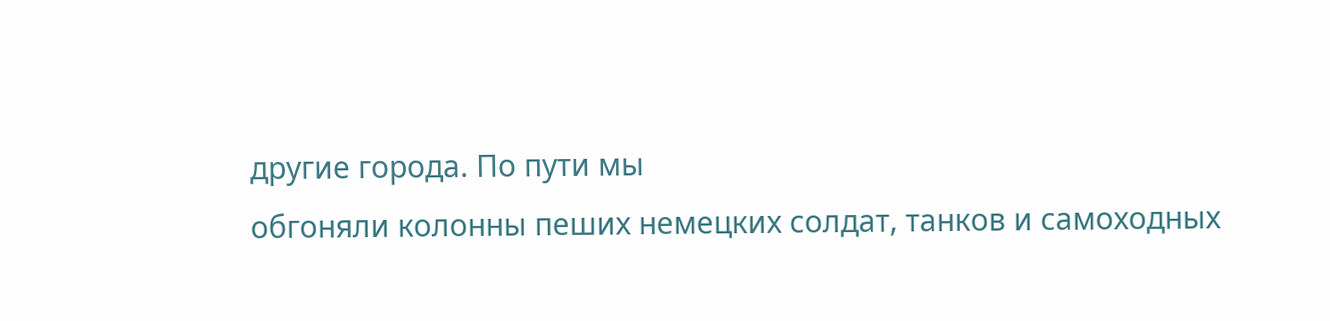другие города. По пути мы
обгоняли колонны пеших немецких солдат, танков и самоходных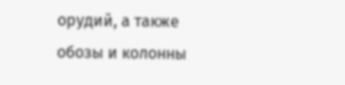орудий, а также
обозы и колонны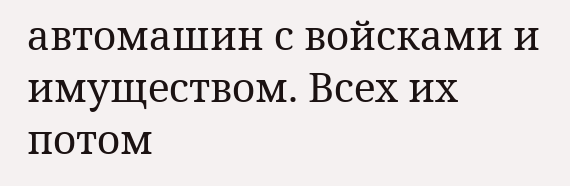автомашин с войсками и имуществом. Всех их потом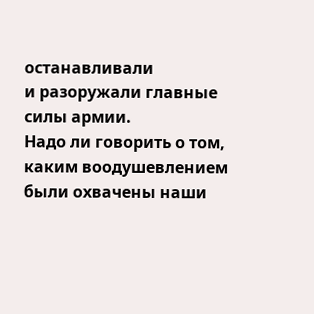останавливали
и разоружали главные силы армии.
Надо ли говорить о том, каким воодушевлением были охвачены наши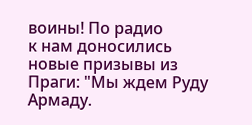воины! По радио
к нам доносились новые призывы из Праги: "Мы ждем Руду Армаду.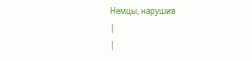Немцы, нарушив
|
|